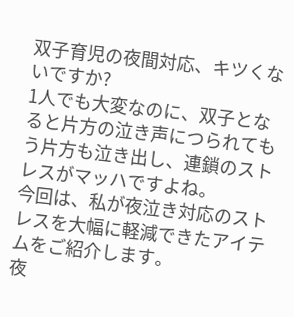双子育児の夜間対応、キツくないですか?
1人でも大変なのに、双子となると片方の泣き声につられてもう片方も泣き出し、連鎖のストレスがマッハですよね。
今回は、私が夜泣き対応のストレスを大幅に軽減できたアイテムをご紹介します。
夜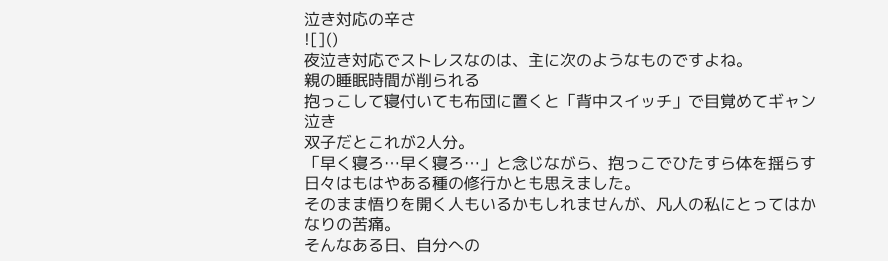泣き対応の辛さ
![]()
夜泣き対応でストレスなのは、主に次のようなものですよね。
親の睡眠時間が削られる
抱っこして寝付いても布団に置くと「背中スイッチ」で目覚めてギャン泣き
双子だとこれが2人分。
「早く寝ろ…早く寝ろ…」と念じながら、抱っこでひたすら体を揺らす日々はもはやある種の修行かとも思えました。
そのまま悟りを開く人もいるかもしれませんが、凡人の私にとってはかなりの苦痛。
そんなある日、自分への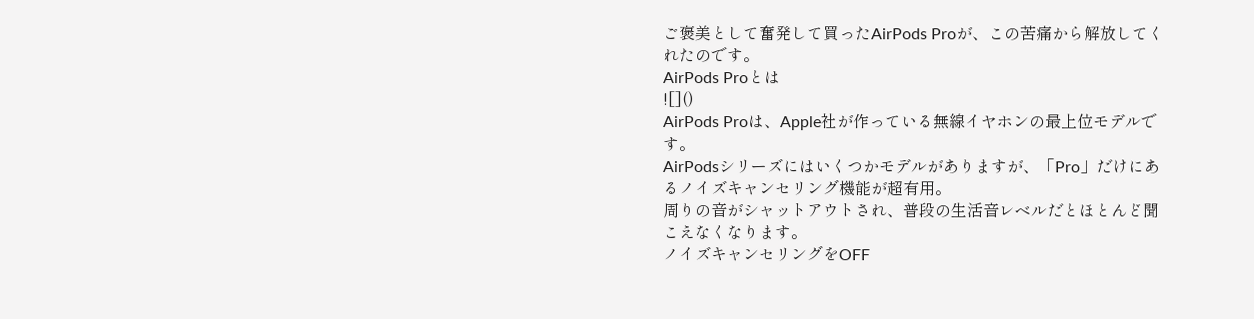ご褒美として奮発して買ったAirPods Proが、この苦痛から解放してくれたのです。
AirPods Proとは
![]()
AirPods Proは、Apple社が作っている無線イヤホンの最上位モデルです。
AirPodsシリーズにはいくつかモデルがありますが、「Pro」だけにあるノイズキャンセリング機能が超有用。
周りの音がシャットアウトされ、普段の生活音レベルだとほとんど聞こえなくなります。
ノイズキャンセリングをOFF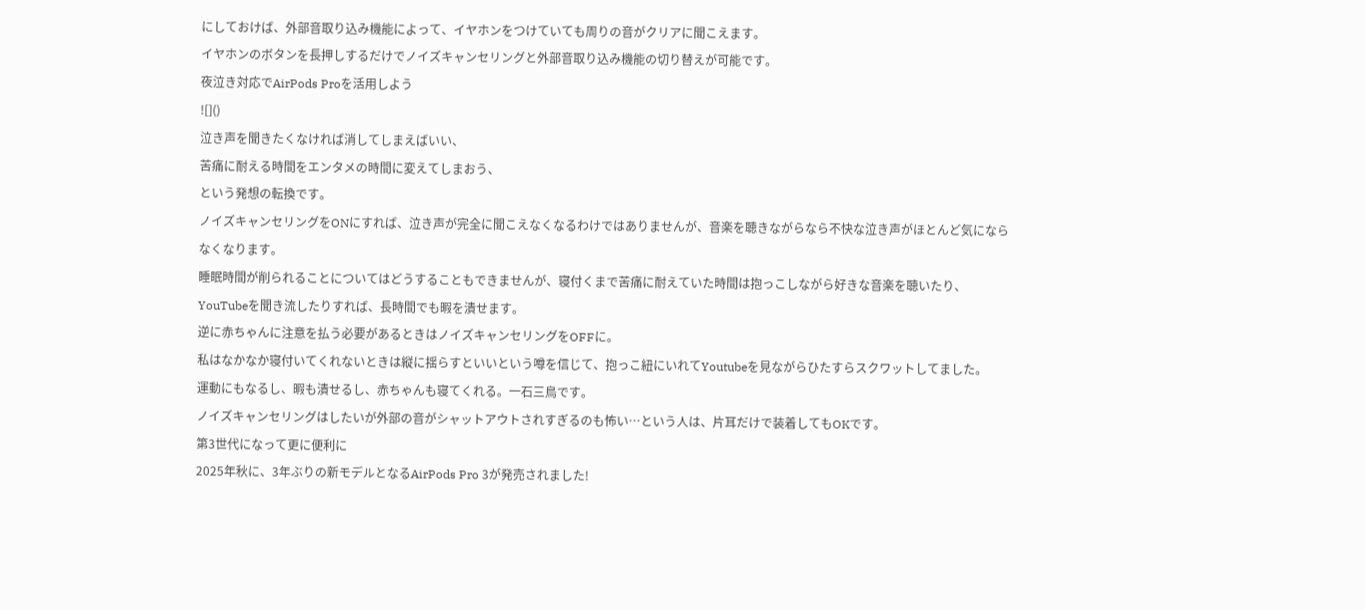にしておけば、外部音取り込み機能によって、イヤホンをつけていても周りの音がクリアに聞こえます。
イヤホンのボタンを長押しするだけでノイズキャンセリングと外部音取り込み機能の切り替えが可能です。
夜泣き対応でAirPods Proを活用しよう
![]()
泣き声を聞きたくなければ消してしまえばいい、
苦痛に耐える時間をエンタメの時間に変えてしまおう、
という発想の転換です。
ノイズキャンセリングをONにすれば、泣き声が完全に聞こえなくなるわけではありませんが、音楽を聴きながらなら不快な泣き声がほとんど気にならなくなります。
睡眠時間が削られることについてはどうすることもできませんが、寝付くまで苦痛に耐えていた時間は抱っこしながら好きな音楽を聴いたり、YouTubeを聞き流したりすれば、長時間でも暇を潰せます。
逆に赤ちゃんに注意を払う必要があるときはノイズキャンセリングをOFFに。
私はなかなか寝付いてくれないときは縦に揺らすといいという噂を信じて、抱っこ紐にいれてYoutubeを見ながらひたすらスクワットしてました。
運動にもなるし、暇も潰せるし、赤ちゃんも寝てくれる。一石三鳥です。
ノイズキャンセリングはしたいが外部の音がシャットアウトされすぎるのも怖い…という人は、片耳だけで装着してもOKです。
第3世代になって更に便利に
2025年秋に、3年ぶりの新モデルとなるAirPods Pro 3が発売されました!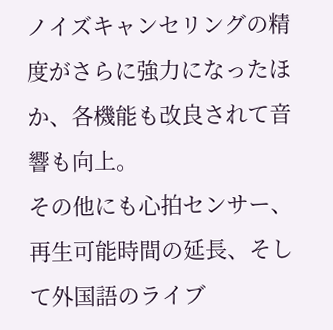ノイズキャンセリングの精度がさらに強力になったほか、各機能も改良されて音響も向上。
その他にも心拍センサー、再生可能時間の延長、そして外国語のライブ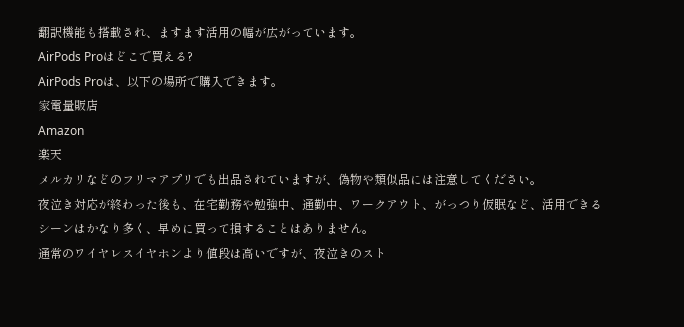翻訳機能も搭載され、ますます活用の幅が広がっています。
AirPods Proはどこで買える?
AirPods Proは、以下の場所で購入できます。
家電量販店
Amazon
楽天
メルカリなどのフリマアプリでも出品されていますが、偽物や類似品には注意してください。
夜泣き対応が終わった後も、在宅勤務や勉強中、通勤中、ワークアウト、がっつり仮眠など、活用できるシーンはかなり多く、早めに買って損することはありません。
通常のワイヤレスイヤホンより値段は高いですが、夜泣きのスト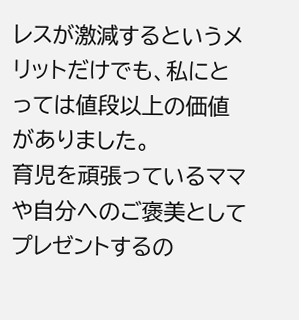レスが激減するというメリットだけでも、私にとっては値段以上の価値がありました。
育児を頑張っているママや自分へのご褒美としてプレゼントするの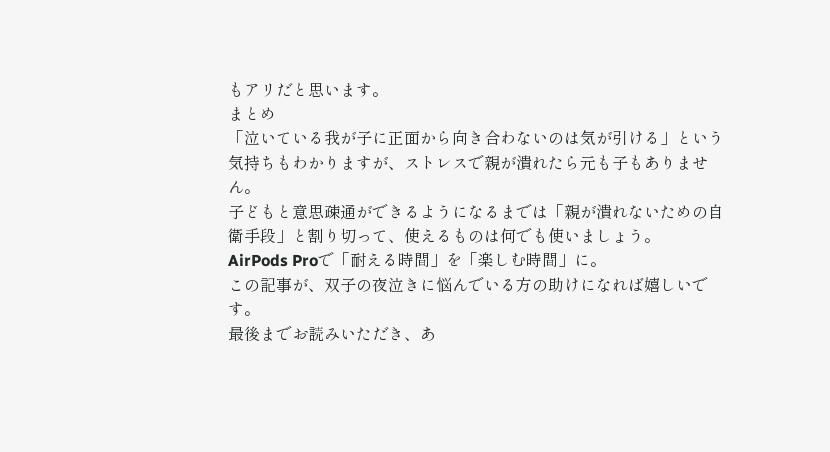もアリだと思います。
まとめ
「泣いている我が子に正面から向き合わないのは気が引ける」という気持ちもわかりますが、ストレスで親が潰れたら元も子もありません。
子どもと意思疎通ができるようになるまでは「親が潰れないための自衛手段」と割り切って、使えるものは何でも使いましょう。
AirPods Proで「耐える時間」を「楽しむ時間」に。
この記事が、双子の夜泣きに悩んでいる方の助けになれば嬉しいです。
最後までお読みいただき、あ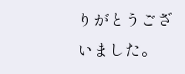りがとうございました。